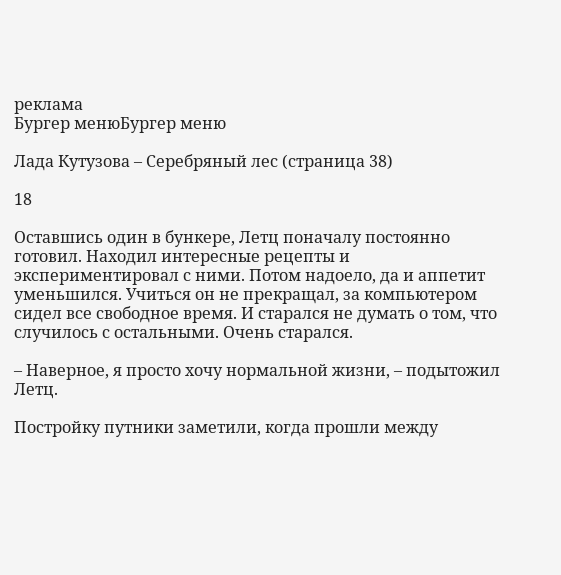реклама
Бургер менюБургер меню

Лада Кутузова – Серебряный лес (страница 38)

18

Оставшись один в бункере, Летц поначалу постоянно готовил. Находил интересные рецепты и экспериментировал с ними. Потом надоело, да и аппетит уменьшился. Учиться он не прекращал, за компьютером сидел все свободное время. И старался не думать о том, что случилось с остальными. Очень старался.

– Наверное, я просто хочу нормальной жизни, – подытожил Летц.

Постройку путники заметили, когда прошли между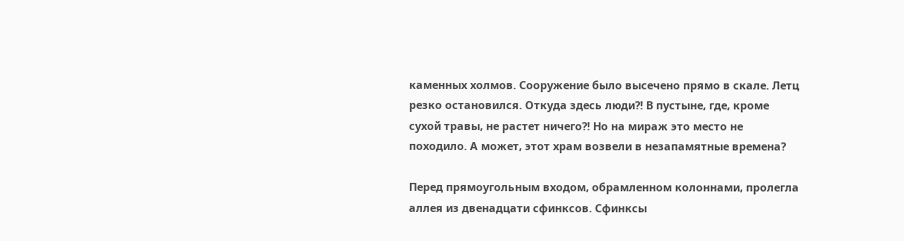каменных холмов. Сооружение было высечено прямо в скале. Летц резко остановился. Откуда здесь люди?! В пустыне, где, кроме сухой травы, не растет ничего?! Но на мираж это место не походило. А может, этот храм возвели в незапамятные времена?

Перед прямоугольным входом, обрамленном колоннами, пролегла аллея из двенадцати сфинксов. Сфинксы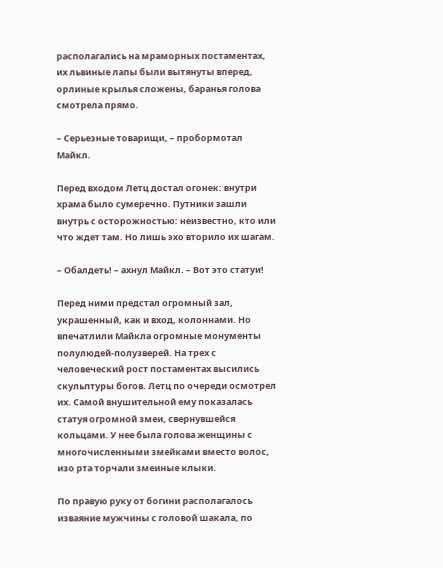располагались на мраморных постаментах, их львиные лапы были вытянуты вперед, орлиные крылья сложены, баранья голова смотрела прямо.

– Серьезные товарищи, – пробормотал Майкл.

Перед входом Летц достал огонек: внутри храма было сумеречно. Путники зашли внутрь с осторожностью: неизвестно, кто или что ждет там. Но лишь эхо вторило их шагам.

– Обалдеть! – ахнул Майкл. – Вот это статуи!

Перед ними предстал огромный зал, украшенный, как и вход, колоннами. Но впечатлили Майкла огромные монументы полулюдей-полузверей. На трех с человеческий рост постаментах высились скульптуры богов. Летц по очереди осмотрел их. Самой внушительной ему показалась статуя огромной змеи, свернувшейся кольцами. У нее была голова женщины с многочисленными змейками вместо волос, изо рта торчали змеиные клыки.

По правую руку от богини располагалось изваяние мужчины с головой шакала, по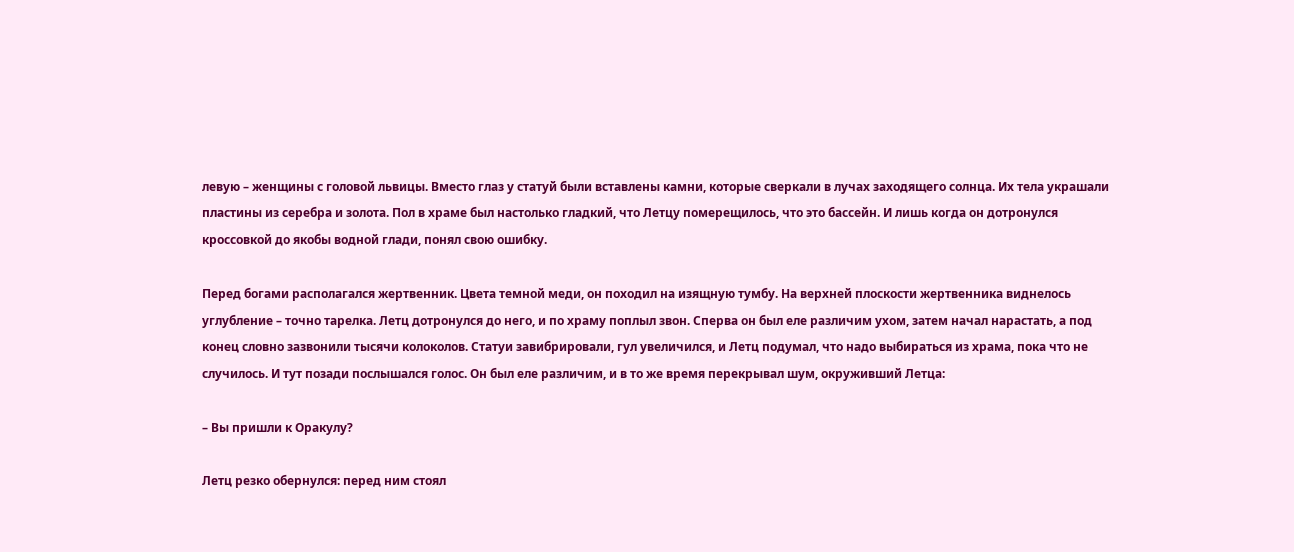левую – женщины с головой львицы. Вместо глаз у статуй были вставлены камни, которые сверкали в лучах заходящего солнца. Их тела украшали пластины из серебра и золота. Пол в храме был настолько гладкий, что Летцу померещилось, что это бассейн. И лишь когда он дотронулся кроссовкой до якобы водной глади, понял свою ошибку.

Перед богами располагался жертвенник. Цвета темной меди, он походил на изящную тумбу. На верхней плоскости жертвенника виднелось углубление – точно тарелка. Летц дотронулся до него, и по храму поплыл звон. Сперва он был еле различим ухом, затем начал нарастать, а под конец словно зазвонили тысячи колоколов. Статуи завибрировали, гул увеличился, и Летц подумал, что надо выбираться из храма, пока что не случилось. И тут позади послышался голос. Он был еле различим, и в то же время перекрывал шум, окруживший Летца:

– Вы пришли к Оракулу?

Летц резко обернулся: перед ним стоял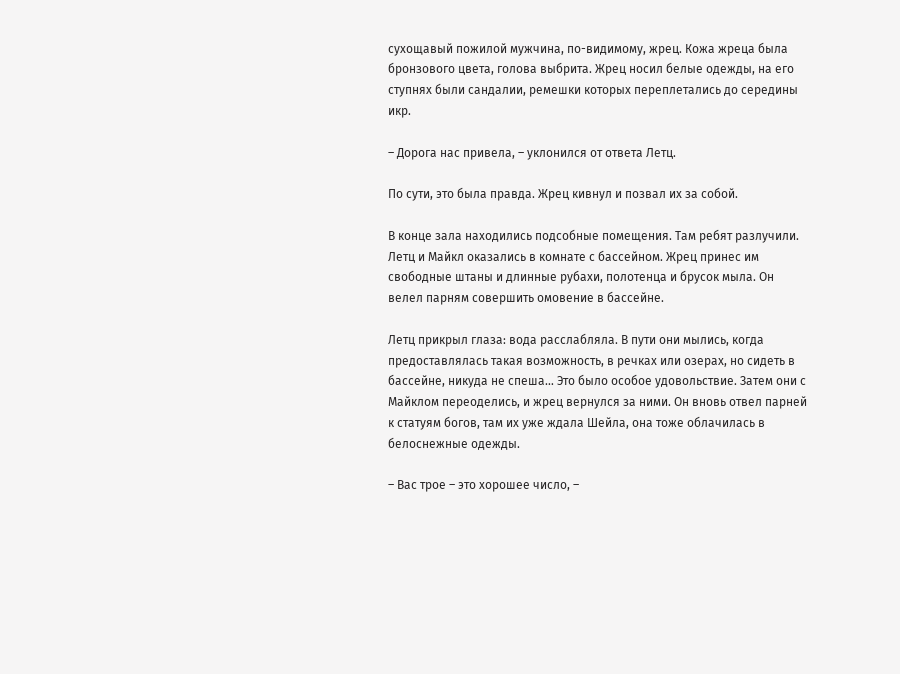сухощавый пожилой мужчина, по-видимому, жрец. Кожа жреца была бронзового цвета, голова выбрита. Жрец носил белые одежды, на его ступнях были сандалии, ремешки которых переплетались до середины икр.

– Дорога нас привела, – уклонился от ответа Летц.

По сути, это была правда. Жрец кивнул и позвал их за собой.

В конце зала находились подсобные помещения. Там ребят разлучили. Летц и Майкл оказались в комнате с бассейном. Жрец принес им свободные штаны и длинные рубахи, полотенца и брусок мыла. Он велел парням совершить омовение в бассейне.

Летц прикрыл глаза: вода расслабляла. В пути они мылись, когда предоставлялась такая возможность, в речках или озерах, но сидеть в бассейне, никуда не спеша… Это было особое удовольствие. Затем они с Майклом переоделись, и жрец вернулся за ними. Он вновь отвел парней к статуям богов, там их уже ждала Шейла, она тоже облачилась в белоснежные одежды.

– Вас трое – это хорошее число, –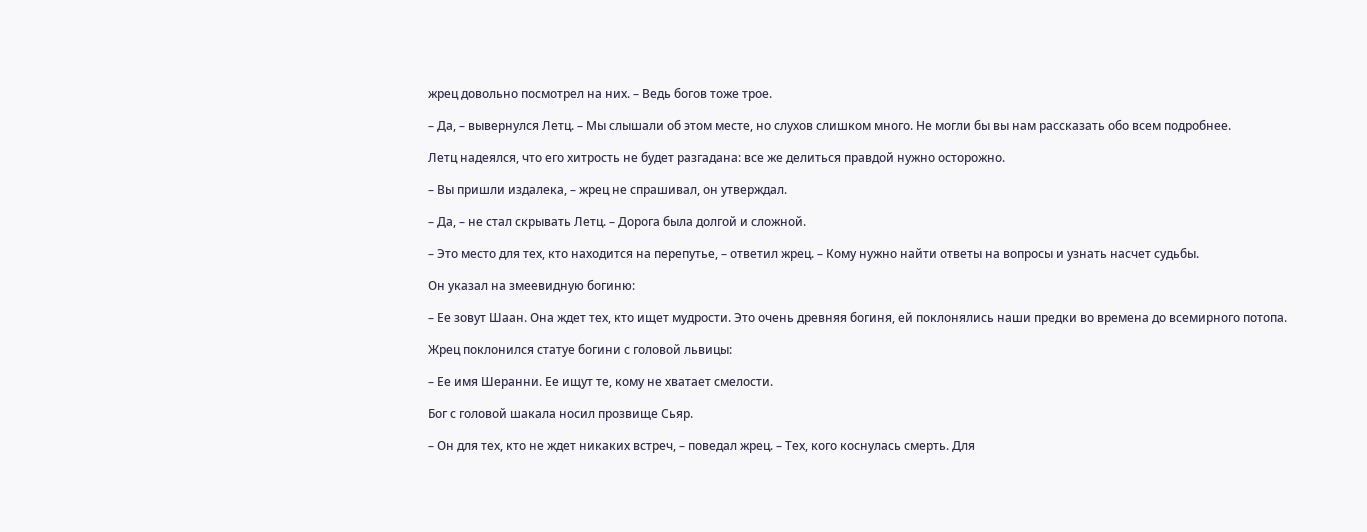жрец довольно посмотрел на них. – Ведь богов тоже трое.

– Да, – вывернулся Летц. – Мы слышали об этом месте, но слухов слишком много. Не могли бы вы нам рассказать обо всем подробнее.

Летц надеялся, что его хитрость не будет разгадана: все же делиться правдой нужно осторожно.

– Вы пришли издалека, – жрец не спрашивал, он утверждал.

– Да, – не стал скрывать Летц. – Дорога была долгой и сложной.

– Это место для тех, кто находится на перепутье, – ответил жрец. – Кому нужно найти ответы на вопросы и узнать насчет судьбы.

Он указал на змеевидную богиню:

– Ее зовут Шаан. Она ждет тех, кто ищет мудрости. Это очень древняя богиня, ей поклонялись наши предки во времена до всемирного потопа.

Жрец поклонился статуе богини с головой львицы:

– Ее имя Шеранни. Ее ищут те, кому не хватает смелости.

Бог с головой шакала носил прозвище Сьяр.

– Он для тех, кто не ждет никаких встреч, – поведал жрец. – Тех, кого коснулась смерть. Для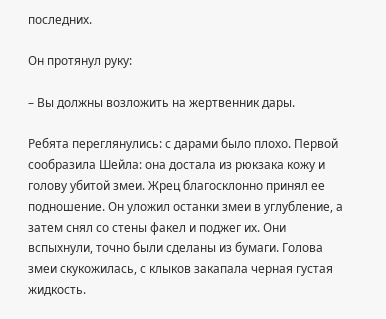последних.

Он протянул руку:

– Вы должны возложить на жертвенник дары.

Ребята переглянулись: с дарами было плохо. Первой сообразила Шейла: она достала из рюкзака кожу и голову убитой змеи. Жрец благосклонно принял ее подношение. Он уложил останки змеи в углубление, а затем снял со стены факел и поджег их. Они вспыхнули, точно были сделаны из бумаги. Голова змеи скукожилась, с клыков закапала черная густая жидкость.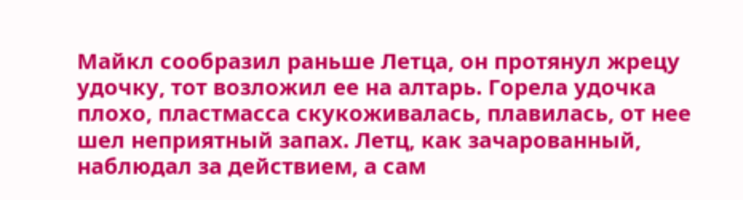Майкл сообразил раньше Летца, он протянул жрецу удочку, тот возложил ее на алтарь. Горела удочка плохо, пластмасса скукоживалась, плавилась, от нее шел неприятный запах. Летц, как зачарованный, наблюдал за действием, а сам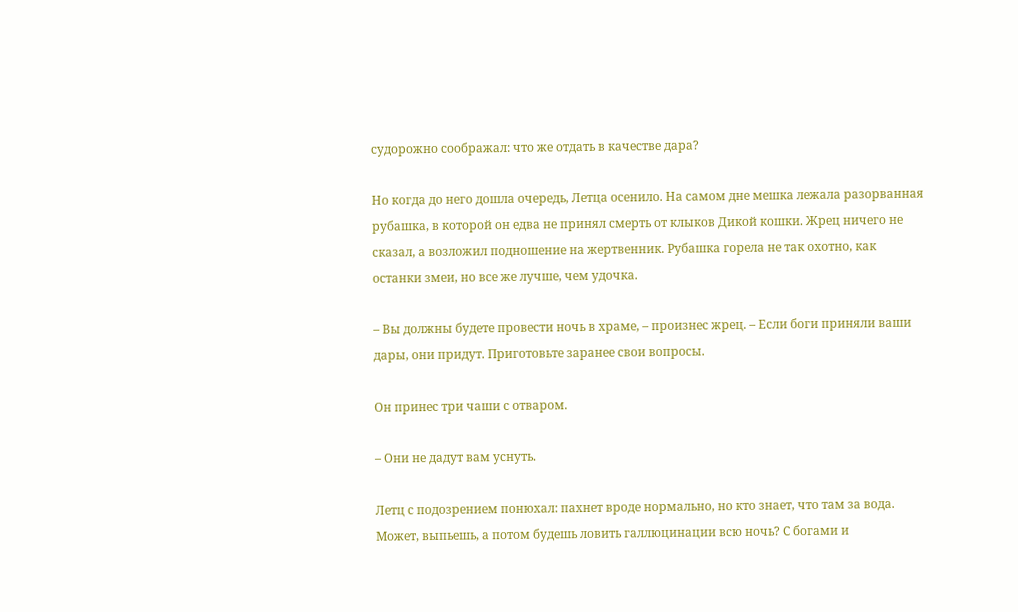судорожно соображал: что же отдать в качестве дара?

Но когда до него дошла очередь, Летца осенило. На самом дне мешка лежала разорванная рубашка, в которой он едва не принял смерть от клыков Дикой кошки. Жрец ничего не сказал, а возложил подношение на жертвенник. Рубашка горела не так охотно, как останки змеи, но все же лучше, чем удочка.

– Вы должны будете провести ночь в храме, – произнес жрец. – Если боги приняли ваши дары, они придут. Приготовьте заранее свои вопросы.

Он принес три чаши с отваром.

– Они не дадут вам уснуть.

Летц с подозрением понюхал: пахнет вроде нормально, но кто знает, что там за вода. Может, выпьешь, а потом будешь ловить галлюцинации всю ночь? С богами и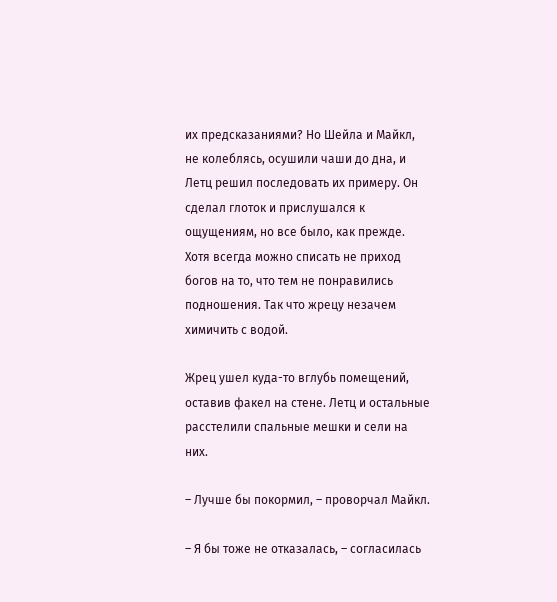их предсказаниями? Но Шейла и Майкл, не колеблясь, осушили чаши до дна, и Летц решил последовать их примеру. Он сделал глоток и прислушался к ощущениям, но все было, как прежде. Хотя всегда можно списать не приход богов на то, что тем не понравились подношения. Так что жрецу незачем химичить с водой.

Жрец ушел куда-то вглубь помещений, оставив факел на стене. Летц и остальные расстелили спальные мешки и сели на них.

– Лучше бы покормил, – проворчал Майкл.

– Я бы тоже не отказалась, – согласилась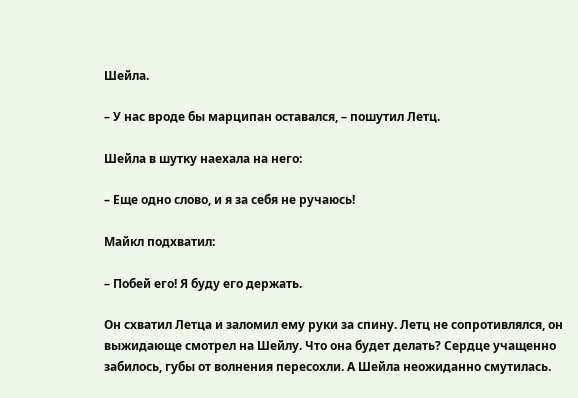Шейла.

– У нас вроде бы марципан оставался, – пошутил Летц.

Шейла в шутку наехала на него:

– Еще одно слово, и я за себя не ручаюсь!

Майкл подхватил:

– Побей его! Я буду его держать.

Он схватил Летца и заломил ему руки за спину. Летц не сопротивлялся, он выжидающе смотрел на Шейлу. Что она будет делать? Сердце учащенно забилось, губы от волнения пересохли. А Шейла неожиданно смутилась.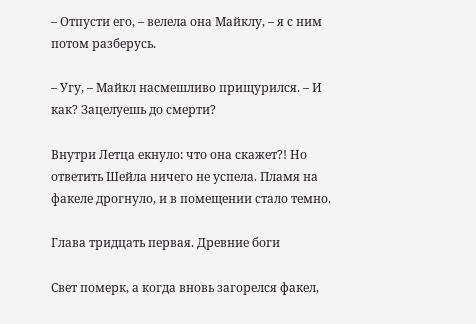– Отпусти его, – велела она Майклу, – я с ним потом разберусь.

– Угу, – Майкл насмешливо прищурился. – И как? Зацелуешь до смерти?

Внутри Летца екнуло: что она скажет?! Но ответить Шейла ничего не успела. Пламя на факеле дрогнуло, и в помещении стало темно.

Глава тридцать первая. Древние боги

Свет померк, а когда вновь загорелся факел,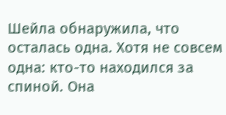Шейла обнаружила, что осталась одна. Хотя не совсем одна: кто-то находился за спиной. Она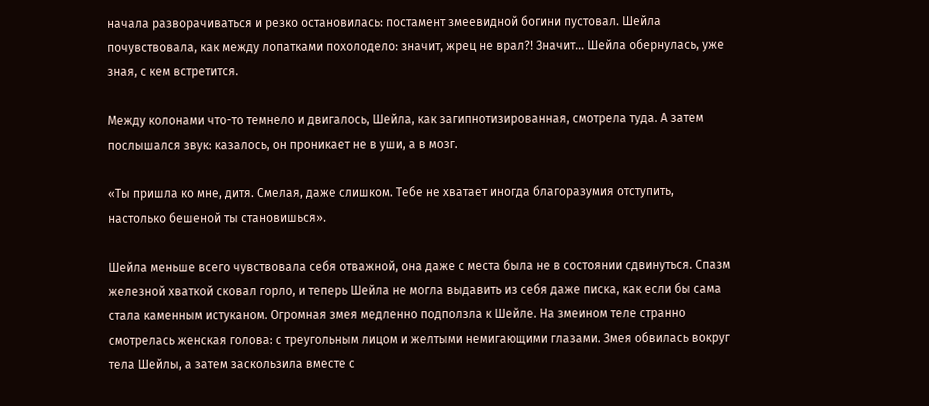начала разворачиваться и резко остановилась: постамент змеевидной богини пустовал. Шейла почувствовала, как между лопатками похолодело: значит, жрец не врал?! Значит… Шейла обернулась, уже зная, с кем встретится.

Между колонами что-то темнело и двигалось, Шейла, как загипнотизированная, смотрела туда. А затем послышался звук: казалось, он проникает не в уши, а в мозг.

«Ты пришла ко мне, дитя. Смелая, даже слишком. Тебе не хватает иногда благоразумия отступить, настолько бешеной ты становишься».

Шейла меньше всего чувствовала себя отважной, она даже с места была не в состоянии сдвинуться. Спазм железной хваткой сковал горло, и теперь Шейла не могла выдавить из себя даже писка, как если бы сама стала каменным истуканом. Огромная змея медленно подползла к Шейле. На змеином теле странно смотрелась женская голова: с треугольным лицом и желтыми немигающими глазами. Змея обвилась вокруг тела Шейлы, а затем заскользила вместе с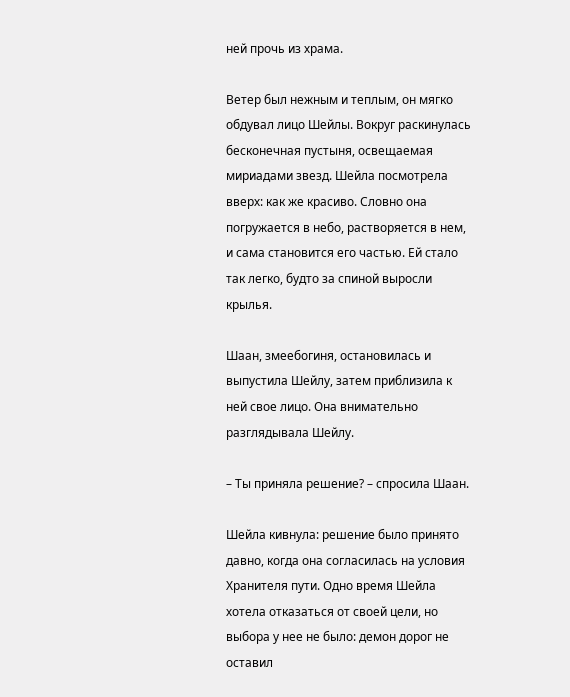ней прочь из храма.

Ветер был нежным и теплым, он мягко обдувал лицо Шейлы. Вокруг раскинулась бесконечная пустыня, освещаемая мириадами звезд. Шейла посмотрела вверх: как же красиво. Словно она погружается в небо, растворяется в нем, и сама становится его частью. Ей стало так легко, будто за спиной выросли крылья.

Шаан, змеебогиня, остановилась и выпустила Шейлу, затем приблизила к ней свое лицо. Она внимательно разглядывала Шейлу.

– Ты приняла решение? – спросила Шаан.

Шейла кивнула: решение было принято давно, когда она согласилась на условия Хранителя пути. Одно время Шейла хотела отказаться от своей цели, но выбора у нее не было: демон дорог не оставил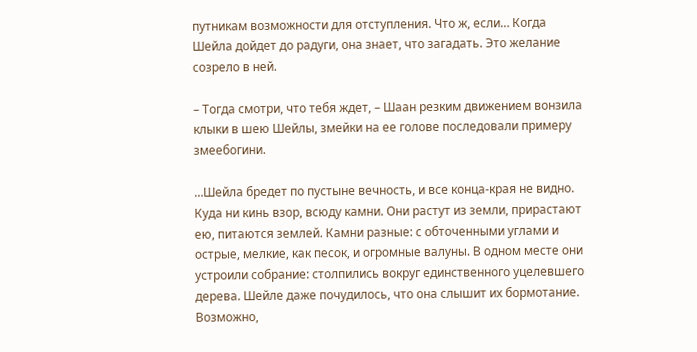путникам возможности для отступления. Что ж, если… Когда Шейла дойдет до радуги, она знает, что загадать. Это желание созрело в ней.

– Тогда смотри, что тебя ждет, – Шаан резким движением вонзила клыки в шею Шейлы, змейки на ее голове последовали примеру змеебогини.

…Шейла бредет по пустыне вечность, и все конца-края не видно. Куда ни кинь взор, всюду камни. Они растут из земли, прирастают ею, питаются землей. Камни разные: с обточенными углами и острые, мелкие, как песок, и огромные валуны. В одном месте они устроили собрание: столпились вокруг единственного уцелевшего дерева. Шейле даже почудилось, что она слышит их бормотание. Возможно,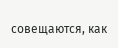совещаются, как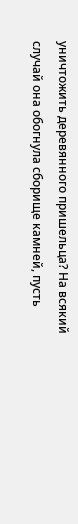уничтожить деревянного пришельца? На всякий случай она обогнула сборище камней, пусть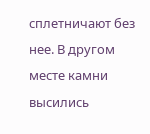сплетничают без нее. В другом месте камни высились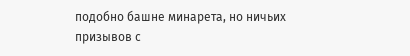подобно башне минарета, но ничьих призывов с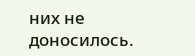них не доносилось.